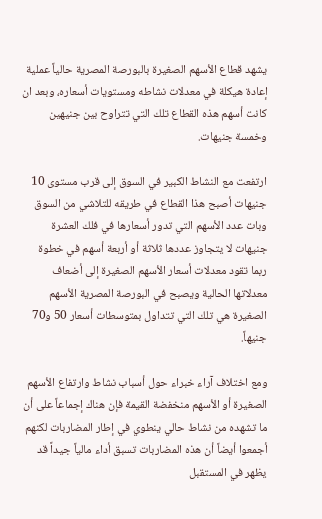يشهد قطاع الأسهم الصغيرة بالبورصة المصرية حالياً عملية إعادة هيكلة في معدلات نشاطه ومستويات أسعاره، وبعد ان كانت أسهم هذه القطاع تلك التي تتراوح بين جنيهين وخمسة جنيهات.

ارتفعت مع النشاط الكبير في السوق إلى قرب مستوى 10 جنيهات أصبح هذا القطاع في طريقه للتلاشي من السوق وبات عدد الأسهم التي تدور أسعارها في فلك العشرة جنيهات لا يتجاوز عددها ثلاثة أو أربعة أسهم في خطوة ربما تقود معدلات أسعار الأسهم الصغيرة إلى أضعاف معدلاتها الحالية ويصبح في البورصة المصرية الأسهم الصغيرة هي تلك التي تتداول بمتوسطات أسعار 50 و70 جنيهاً.

ومع اختلاف آراء خبراء حول أسباب نشاط وارتفاع الأسهم الصغيرة أو الأسهم منخفضة القيمة فإن هناك إجماعاً على أن ما تشهده من نشاط حالي ينطوي في إطار المضاربات لكنهم أجمعوا أيضاً أن هذه المضاربات تسبق أداء مالياً جيداً قد يظهر في المستقبل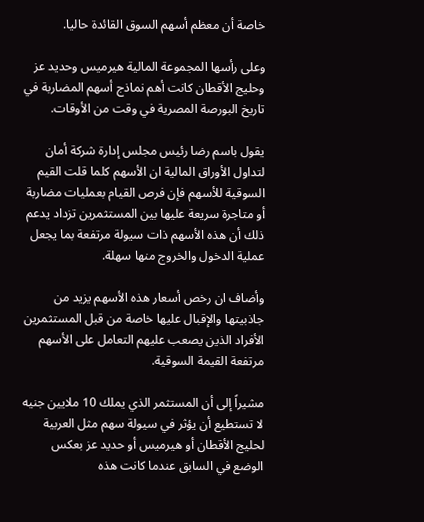خاصة أن معظم أسهم السوق القائدة حاليا.

وعلى رأسها المجموعة المالية هيرميس وحديد عز وحليج الأقطان كانت أهم نماذج أسهم المضاربة في تاريخ البورصة المصرية في وقت من الأوقات.

يقول باسم رضا رئيس مجلس إدارة شركة أمان لتداول الأوراق المالية ان الأسهم كلما قلت القيم السوقية للأسهم فإن فرص القيام بعمليات مضاربة أو متاجرة سريعة عليها بين المستثمرين تزداد يدعم ذلك أن هذه الأسهم ذات سيولة مرتفعة بما يجعل عملية الدخول والخروج منها سهلة.

وأضاف ان رخص أسعار هذه الأسهم يزيد من جاذبيتها والإقبال عليها خاصة من قبل المستثمرين الأفراد الذين يصعب عليهم التعامل على الأسهم مرتفعة القيمة السوقية.

مشيراً إلى أن المستثمر الذي يملك 10 ملايين جنيه لا تستطيع أن يؤثر في سيولة سهم مثل العربية لحليج الأقطان أو هيرميس أو حديد عز بعكس الوضع في السابق عندما كانت هذه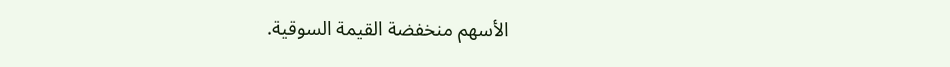الأسهم منخفضة القيمة السوقية.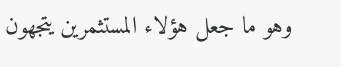وهو ما جعل هؤلاء المستثمرين يتجهون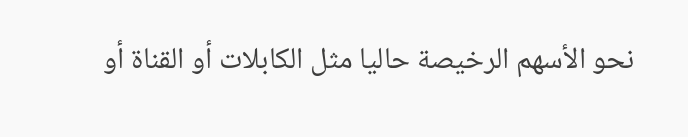نحو الأسهم الرخيصة حاليا مثل الكابلات أو القناة أو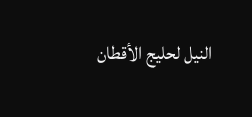النيل لحليج الأقطان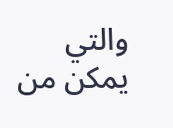والتي يمكن من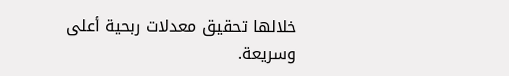خلالها تحقيق معدلات ربحية أعلى وسريعة.